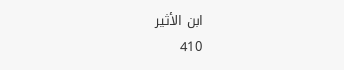ابن الأثير
410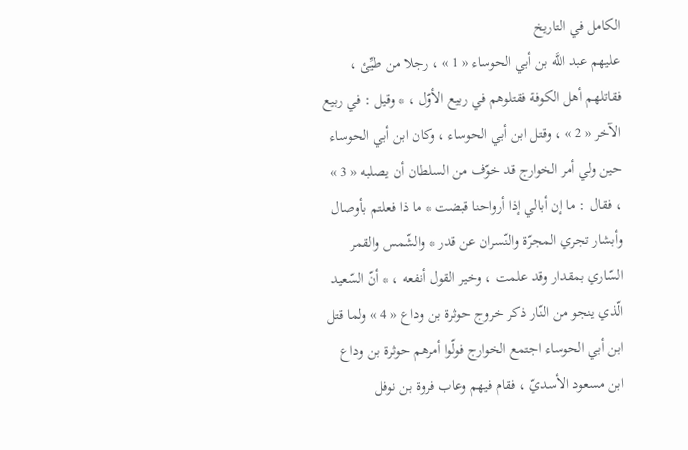الكامل في التاريخ
عليهم عبد اللَّه بن أبي الحوساء « 1 » ، رجلا من طيِّئ ، فقاتلهم أهل الكوفة فقتلوهم في ربيع الأوّل ، * وقيل : في ربيع الآخر « 2 » ، وقتل ابن أبي الحوساء ، وكان ابن أبي الحوساء حين ولي أمر الخوارج قد خوّف من السلطان أن يصلبه « 3 » ، فقال : ما إن أبالي إذا أرواحنا قبضت * ما ذا فعلتم بأوصال وأبشار تجري المجرّة والنّسران عن قدر * والشّمس والقمر السّاري بمقدار وقد علمت ، وخير القول أنفعه ، * أنّ السّعيد الّذي ينجو من النّار ذكر خروج حوثرة بن وداع « 4 » ولما قتل ابن أبي الحوساء اجتمع الخوارج فولّوا أمرهم حوثرة بن وداع ابن مسعود الأسديّ ، فقام فيهم وعاب فروة بن نوفل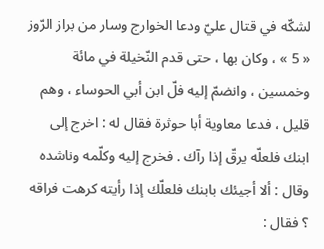لشكّه في قتال عليّ ودعا الخوارج وسار من براز الرّوز « 5 » ، وكان بها ، حتى قدم النّخيلة في مائة وخمسين ، وانضمّ إليه فلّ ابن أبي الحوساء ، وهم قليل ، فدعا معاوية أبا حوثرة فقال له : اخرج إلى ابنك فلعلّه يرقّ إذا رآك . فخرج إليه وكلّمه وناشده وقال : ألا أجيئك بابنك فلعلّك إذا رأيته كرهت فراقه ؟ فقال :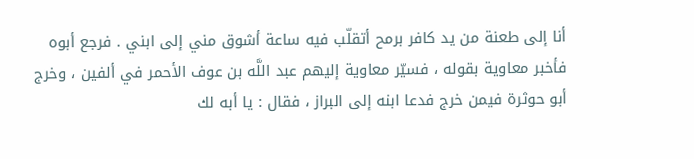أنا إلى طعنة من يد كافر برمح أتقلّب فيه ساعة أشوق مني إلى ابني . فرجع أبوه فأخبر معاوية بقوله ، فسيّر معاوية إليهم عبد اللَّه بن عوف الأحمر في ألفين ، وخرج أبو حوثرة فيمن خرج فدعا ابنه إلى البراز ، فقال : يا أبه لك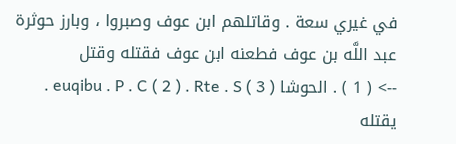في غيري سعة . وقاتلهم ابن عوف وصبروا ، وبارز حوثرة عبد اللَّه بن عوف فطعنه ابن عوف فقتله وقتل
--> ( 1 ) . الحوشا euqibu . P . C ( 2 ) . Rte . S ( 3 ) . يقتله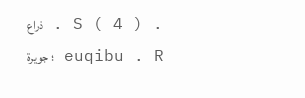. S ( 4 ) . ذراع euqibu . R ؛ جويرة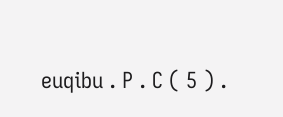euqibu . P . C ( 5 ) .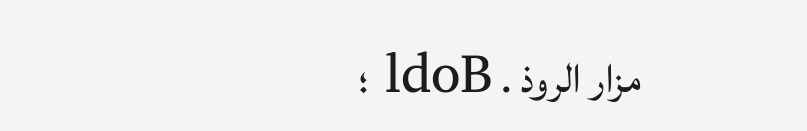مزار الروذ . ldoB ؛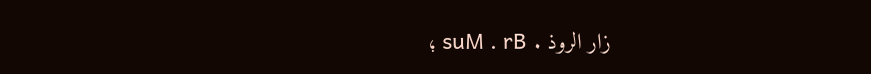زار الروذ . suM . rB ؛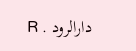دارالرود . R